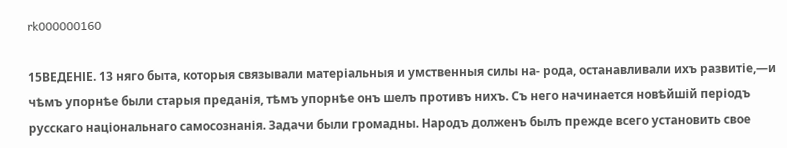rk000000160

15ВЕДЕНІЕ. 13 няго быта, которыя связывали матеріальныя и умственныя силы на- рода, останавливали ихъ развитіе,—и чѣмъ упорнѣе были старыя преданія, тѣмъ упорнѣе онъ шелъ противъ нихъ. Съ него начинается новѣйшій періодъ русскаго національнаго самосознанія. Задачи были громадны. Народъ долженъ былъ прежде всего установить свое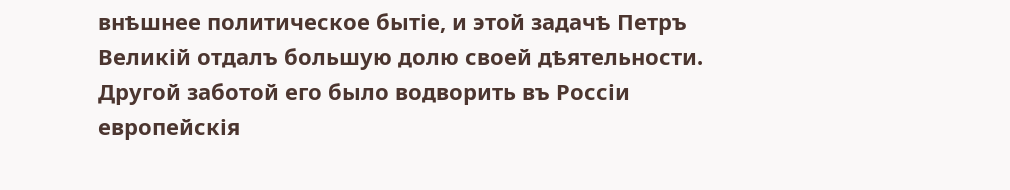внѣшнее политическое бытіе, и этой задачѣ Петръ Великій отдалъ большую долю своей дѣятельности. Другой заботой его было водворить въ Россіи европейскія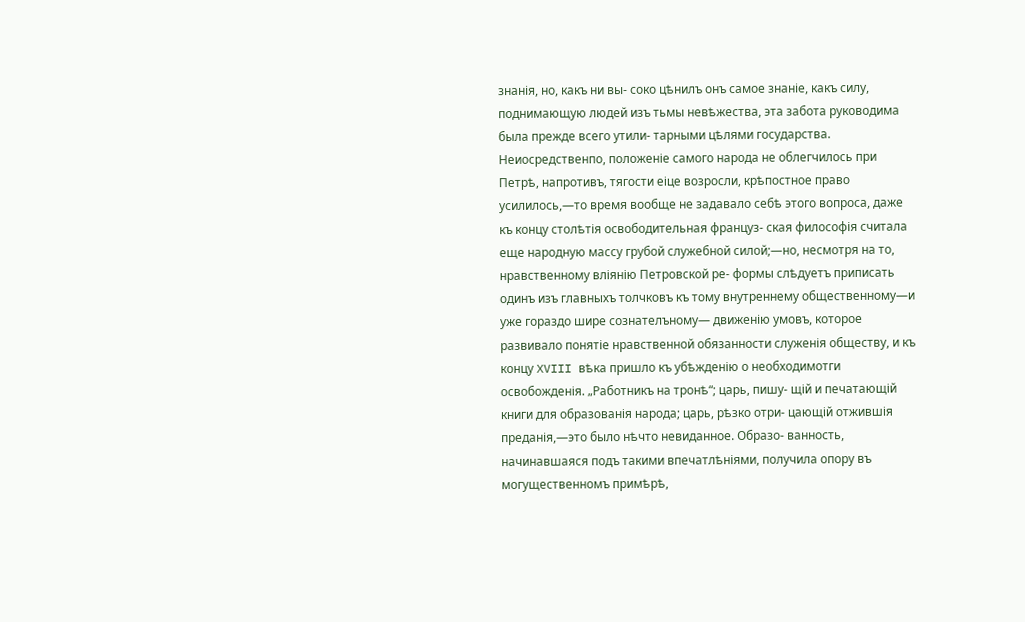знанія, но, какъ ни вы- соко цѣнилъ онъ самое знаніе, какъ силу, поднимающую людей изъ тьмы невѣжества, эта забота руководима была прежде всего утили- тарными цѣлями государства. Неиосредственпо, положеніе самого народа не облегчилось при Петрѣ, напротивъ, тягости еіце возросли, крѣпостное право усилилось,—то время вообще не задавало себѣ этого вопроса, даже къ концу столѣтія освободительная француз- ская философія считала еще народную массу грубой служебной силой;—но, несмотря на то, нравственному вліянію Петровской ре- формы слѣдуетъ приписать одинъ изъ главныхъ толчковъ къ тому внутреннему общественному—и уже гораздо шире сознателъному— движенію умовъ, которое развивало понятіе нравственной обязанности служенія обществу, и къ концу XVIII вѣка пришло къ убѣжденію о необходимотги освобожденія. „Работникъ на тронѣ“; царь, пишу- щій и печатающій книги для образованія народа; царь, рѣзко отри- цающій отжившія преданія,—это было нѣчто невиданное. Образо- ванность, начинавшаяся подъ такими впечатлѣніями, получила опору въ могущественномъ примѣрѣ,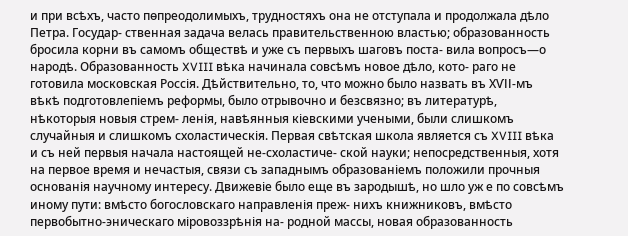и при всѣхъ, часто пѳпреодолимыхъ, трудностяхъ она не отступала и продолжала дѣло Петра. Государ- ственная задача велась правительственною властью; образованность бросила корни въ самомъ обществѣ и уже съ первыхъ шаговъ поста- вила вопросъ—о народѣ. Образованность XVIII вѣка начинала совсѣмъ новое дѣло, кото- раго не готовила московская Россія. Дѣйствительно, то, что можно было назвать въ ХѴІІ-мъ вѣкѣ подготовлепіемъ реформы, было отрывочно и безсвязно; въ литературѣ, нѣкоторыя новыя стрем- ленія, навѣянныя кіевскими учеными, были слишкомъ случайныя и слишкомъ схоластическія. Первая свѣтская школа является съ XVIII вѣка и съ ней первыя начала настоящей не-схоластиче- ской науки; непосредственныя, хотя на первое время и нечастыя, связи съ западнымъ образованіемъ положили прочныя основанія научному интересу. Движевіе было еще въ зародышѣ, но шло уж е по совсѣмъ иному пути: вмѣсто богословскаго направленія преж- нихъ книжниковъ, вмѣсто первобытно-эническаго міровоззрѣнія на- родной массы, новая образованность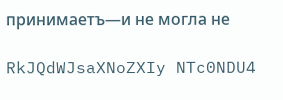принимаетъ—и не могла не

RkJQdWJsaXNoZXIy NTc0NDU4